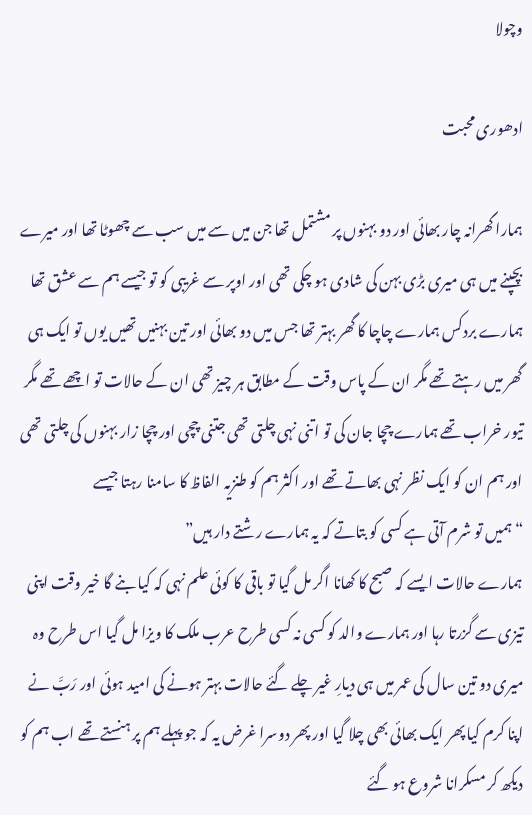وچولا

ادھوری محبت

ہمارا گھرانہ چار بھائی اور دو بہنوں پر مشتمل تھا جن میں سے میں سب سے چھوٹا تھا اور میرے بچپنے میں ہی میری بڑی بہن کی شادی ہو چکی تھی اور اوپر سے غریبی کو تو جیسے ہم سے عشق تھا ہمارے بردکس ہمارے چاچا کا گھر بہتر تھا جس میں دو بھائی اور تین بہنیں تھیں یوں تو ایک ہی گھر میں رہتے تھے مگر ان کے پاس وقت کے مطابق ہر چیز تھی ان کے حالات تو اچھے تھے مگر تیور خراب تھے ہمارے چچا جان کی تو اتنی نہی چلتی تھی جتنی چچی اور چچا زار بہنوں کی چلتی تھی اور ہم ان کو ایک نظر نہی بھاتے تھے اور اکثر ہم کو طنزیہ الفاظ کا سامنا رہتا جیسے
“ہمیں تو شرم آتی ہے کسی کو بتاتے کہ یہ ہمارے رشتے دار ہیں”
ہمارے حالات ایسے کہ صبح کا کھانا اگر مل گیا تو باقی کا کوئی علم نہی کہ کیا بنے گا خیر وقت اپنی تیزی سے گزرتا رہا اور ہمارے والد کو کسی نہ کسی طرح عرب ملک کا ویزا مل گیا اس طرح وہ میری دو تین سال کی عمر میں ہی دیارِ غیر چلے گئے حالات بہتر ہونے کی امید ہوئی اور رَبَّ نے اپنا کرم کیا پھر ایک بھائی بھی چلا گیا اور پھر دوسرا غرض یہ کہ جو پہلے ہم پر ہنستے تھے اب ہم کو دیکھ کر مسکرانا شروع ہو گئے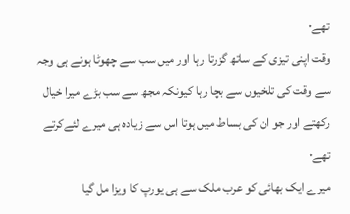تھے۰
وقت اپنی تیزی کے ساتھ گزرتا رہا اور میں سب سے چھوٹا ہونے ہی وجہ سے وقت کی تلخیوں سے بچا رہا کیونکہ مجھ سے سب بڑے میرا خیال رکھتے اور جو ان کی بساط میں ہوتا اس سے زیادہ ہی میرے لئےکرتے تھے۰
میرے ایک بھائی کو عرب ملک سے ہی یورپ کا ویزا مل گیا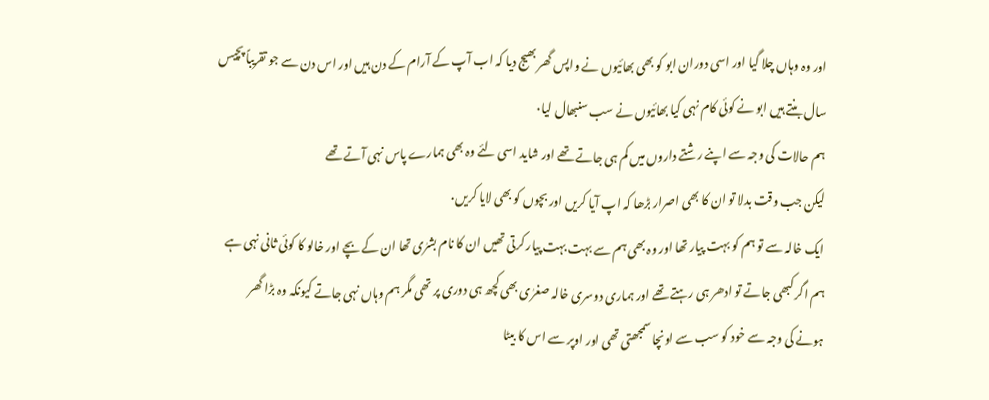اور وہ وہاں چلا گیا اور اسی دوران ابو کو بھی بھائیوں نے واپس گھر بھیج دیا کہ اب آپ کے آرام کے دن ہیں اور اس دن سے جو تقریباً پچیس سال بنتے ہیں ابو نے کوئی کام نہی کیا بھائیوں نے سب سنبھال لیا۰
ہم حالات کی وجہ سے اپنے رشتے داروں میں کم ہی جاتے تھے اور شاید اسی لئے وہ بھی ہمارے پاس نہی آتے تھے
لیکن جب وقت بدلا تو ان کا بھی اصرار بڑھا کہ اپ آیا کریں اور بچوں کو بھی لایا کریں۰
ایک خالہ سے تو ہم کو بہت پیار تھا اور وہ بھی ہم سے بہت بہت پیار کرتی تھیں ان کا نام بشرٰی تھا ان کے بچے اور خالو کا کوئی ثانی نہی ہے ہم اگر کبھی جاتے تو ادھر ہی رہتے تھے اور ہماری دوسری خالہ صغرٰی بھی کچھ ہی دوری پر تھی مگر ہم وہاں نہی جاتے کیونکہ وہ بڑا گھر ہونے کی وجہ سے خود کو سب سے اونچا سمجھتی تھی اور اوپر سے اس کا بیٹا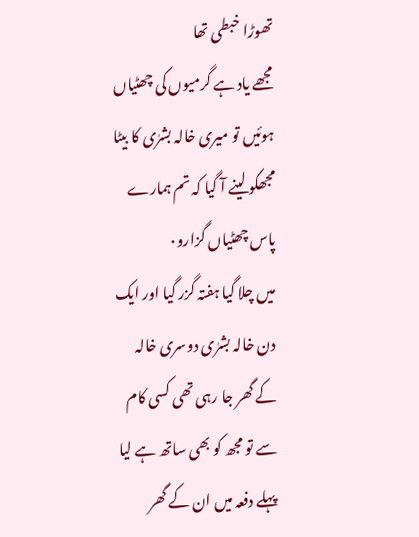تھوڑا خبطی تھا
مجھے یاد ہے گرمیوں کی چھٹیاں ہوئیں تو میری خالہ بشرٰی کا بیٹا مجھکو لینے آ گیا کہ تم ہمارے پاس چھٹیاں گزارو۰
میں چلا گیا ہفتہ گزر گیا اور ایک دن خالہ بشرٰی دوسری خالہ کے گھر جا رہی تھی کسی کام سے تو مجھ کو بھی ساتھ ہے لیا پہلے دفعہ میں ان کے گھر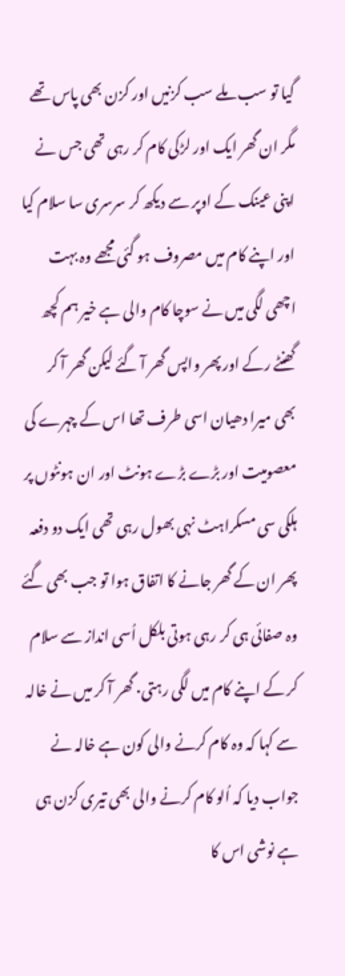گیا تو سب ملے سب کزنیں اور کزن بھی پاس تھے مگر ان گھر ایک اور لڑکی کام کر رہی تھی جس نے اپنی عینک کے اوپر سے دیکھ کر سرسری سا سلام کیا اور اپنے کام میں مصروف ہو گئی مجھے وہ بہت اچھی لگی میں نے سوچا کام والی ہے خیر ہم کچھ گھنٹے رکے اور پھر واپس گھر آ گئے لیکن گھر آ کر بھی میرا دھیان اسی طرف تھا اس کے چہرے کی معصومیت اور بڑے بڑے ہونٹ اور ان ہونٹوں پر ہلکی سی مسکراہٹ نہی بھول رہی تھی ایک دو دفعہ پھر ان کے گھر جانے کا اتفاق ہوا تو جب بھی گئے وہ صفائی ہی کر رہی ہوتی بلکل اُسی انداز سے سلام کر کے اپنے کام میں لگی رہتی۰ گھر آ کر میں نے خالہ سے کہا کہ وہ کام کرنے والی کون ہے خالہ نے جواب دیا کہ اُلو کام کرنے والی بھی تیری کزن ہی ہے نوشی اس کا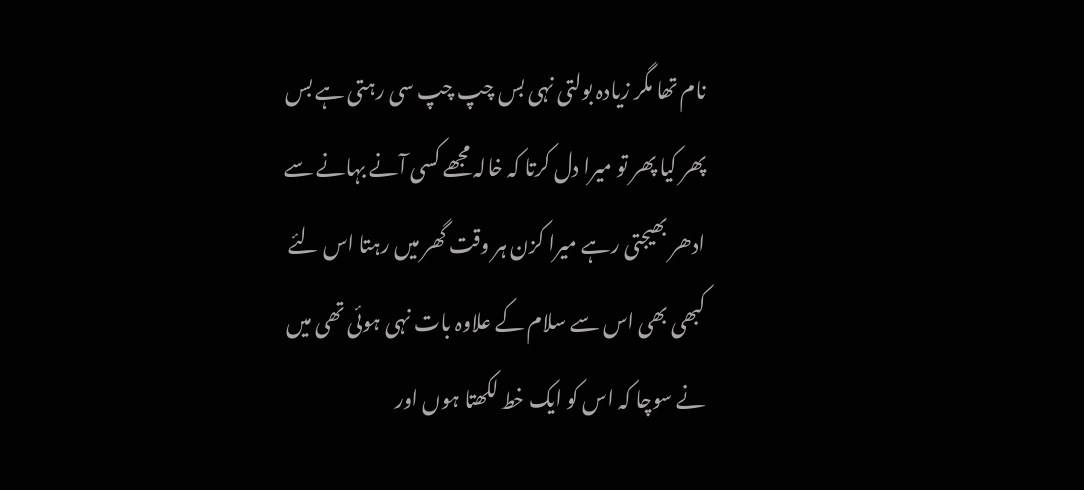نام تھا مگر زیادہ بولتی نہی بس چپ چپ سی رہتی ہے بس پھر کیا پھر تو میرا دل کرتا کہ خالہ مجھے کسی آنے بہانے سے ادھر بھیجتی رہے میرا کزن ہر وقت گھر میں رہتا اس لئے کبھی بھی اس سے سلام کے علاوہ بات نہی ہوئی تھی میں نے سوچا کہ اس کو ایک خط لکھتا ہوں اور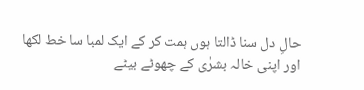حالِ دل سنا ڈالتا ہوں ہمت کر کے ایک لمبا سا خط لکھا اور اپنی خالہ بشرٰی کے چھوٹے بیٹے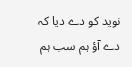نوید کو دے دیا کہ دے آؤ ہم سب ہم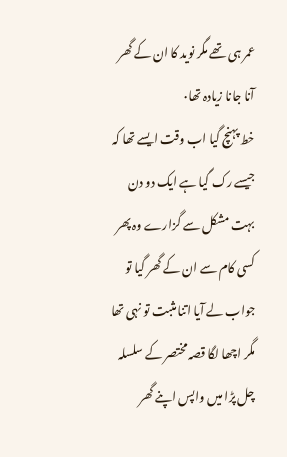عمر ہی تھے مگر نوید کا ان کے گھر آنا جانا زیادہ تھا۰
خط پہنچ گیا اب وقت ایسے تھا کہ جیسے رک گیا ہے ایک دو دن بہت مشکل سے گزارے وہ پھر کسی کام سے ان کے گھر گیا تو جواب لے آیا اتنا مثبت تو نہی تھا مگر اچھا لگا قصہ مختصر کے سلسلہ چل پڑا میں واپس اپنے گھر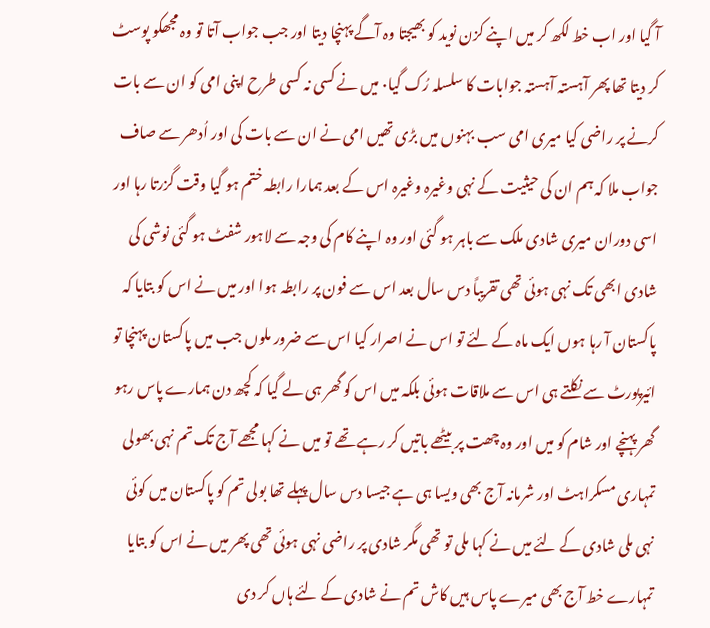آ گیا اور اب خط لکھ کر میں اپنے کزن نوید کو بھیجتا وہ آگے پہنچا دیتا اور جب جواب آتا تو وہ مجھکو پوسٹ کر دیتا تھا پھر آہستہ آہستہ جوابات کا سلسلہ رُک گیا۰ میں نے کسی نہ کسی طرح اپنی امی کو ان سے بات کرنے پر راضی کیا میری امی سب بہنوں میں بڑی تھیں امی نے ان سے بات کی اور اُدھر سے صاف جواب ملا کہ ہم ان کی حیثیت کے نہی وغیرہ وغیرہ اس کے بعد ہمارا رابطہ ختم ہو گیا وقت گزرتا رہا اور اسی دوران میری شادی ملک سے باہر ہو گئی اور وہ اپنے کام کی وجہ سے لاہور شفٹ ہو گئی نوشی کی شادی ابھی تک نہی ہوئی تھی تقریباً دس سال بعد اس سے فون پر رابطہ ہوا اور میں نے اس کو بتایا کہ پاکستان آ رہا ہوں ایک ماہ کے لئے تو اس نے اصرار کیا اس سے ضرور ملوں جب میں پاکستان پہنچا تو ائیرپورٹ سے نکلتے ہی اس سے ملاقات ہوئی بلکہ میں اس کو گھر ہی لے گیا کہ کچھ دن ہمارے پاس رہو گھر پہنچے اور شام کو میں اور وہ چھت پر بیٹھے باتیں کر رہے تھے تو میں نے کہا مجھے آج تک تم نہی بھولی تمہاری مسکراہٹ اور شرمانہ آج بھی ویسا ہی ہے جیسا دس سال پہلے تھا بولی تم کو پاکستان میں کوئی نہی ملی شادی کے لئے میں نے کہا ملی تو تھی مگر شادی پر راضی نہی ہوئی تھی پھر میں نے اس کو بتایا تمہارے خط آج بھی میرے پاس ہیں کاش تم نے شادی کے لئے ہاں کر دی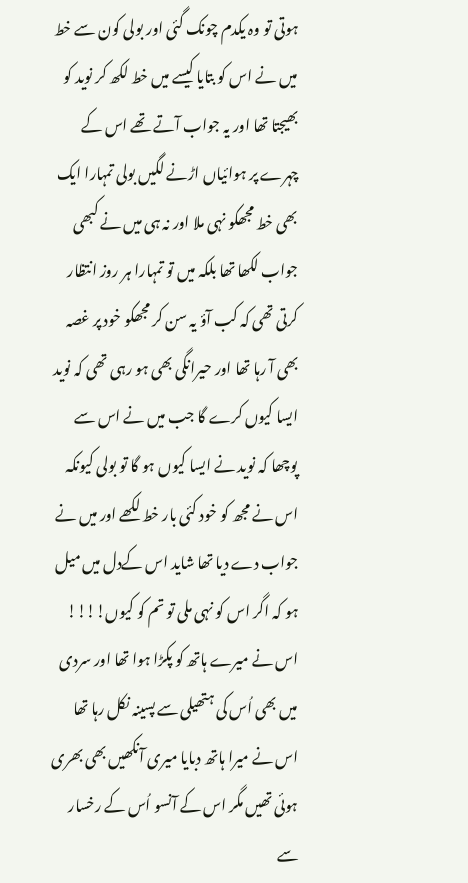ہوتی تو وہ یکدم چونک گئی اور بولی کون سے خط میں نے اس کو بتایا کیسے میں خط لکھ کر نوید کو بھیجتا تھا اور یہ جواب آتے تھے اس کے چہرے پر ہوائیاں اڑنے لگیں بولی تمہارا ایک بھی خط مجھکو نہی ملا اور نہ ہی میں نے کبھی جواب لکھا تھا بلکہ میں تو تمہارا ہر روز انتظار کرتی تھی کہ کب آؤ یہ سن کر مجھکو خود پر غصہ بھی آ رہا تھا اور حیرانگی بھی ہو رہی تھی کہ نوید ایسا کیوں کرے گا جب میں نے اس سے پوچھا کہ نوید نے ایسا کیوں ہو گا تو بولی کیونکہ اس نے مجھ کو خود کئی بار خط لکھے اور میں نے جواب دے دیا تھا شاید اس کےدل میں میل ہو کہ اگر اس کو نہی ملی تو تم کو کیوں!!!!
اس نے میرے ہاتھ کو پکڑا ہوا تھا اور سردی میں بھی اُس کی ہتھیلی سے پسینہ نکل رہا تھا اس نے میرا ہاتھ دبایا میری آنکھیں بھی بھری ہوئی تھیں مگر اس کے آنسو اُس کے رخسار سے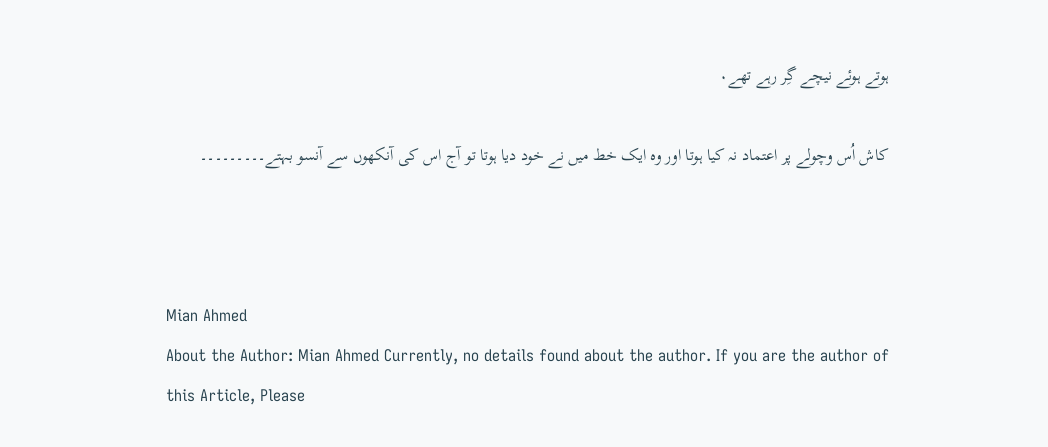ہوتے ہوئے نیچے گِر رہے تھے۰

کاش اُس وچولے پر اعتماد نہ کیا ہوتا اور وہ ایک خط میں نے خود دیا ہوتا تو آج اس کی آنکھوں سے آنسو بہتے۔۔۔۔۔۔۔۔۔



Mian Ahmed
About the Author: Mian Ahmed Currently, no details found about the author. If you are the author of this Article, Please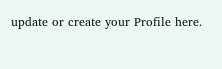update or create your Profile here.